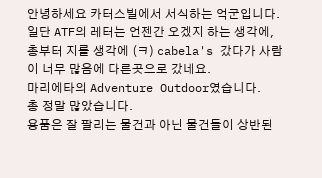안녕하세요 카터스빌에서 서식하는 억군입니다.
일단 ATF의 레터는 언젠간 오겠지 하는 생각에, 총부터 지를 생각에 (ㅋ) cabela's 갔다가 사람이 너무 많음에 다른곳으로 갔네요.
마리에타의 Adventure Outdoor였습니다.
총 정말 많았습니다.
용품은 잘 팔리는 물건과 아닌 물건들이 상반된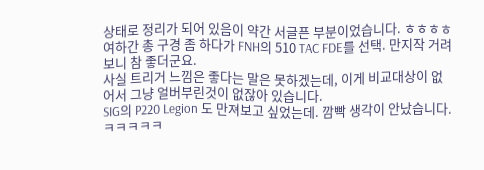상태로 정리가 되어 있음이 약간 서글픈 부분이었습니다. ㅎㅎㅎㅎ
여하간 총 구경 좀 하다가 FNH의 510 TAC FDE를 선택. 만지작 거려보니 참 좋더군요.
사실 트리거 느낌은 좋다는 말은 못하겠는데, 이게 비교대상이 없어서 그냥 얼버부린것이 없잖아 있습니다.
SIG의 P220 Legion 도 만져보고 싶었는데. 깜빡 생각이 안났습니다. ㅋㅋㅋㅋㅋ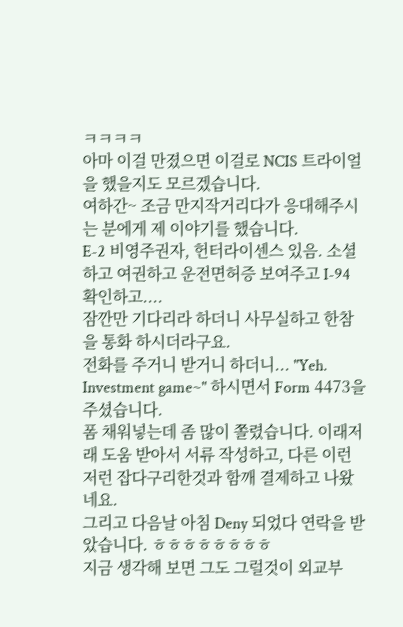ㅋㅋㅋㅋ
아마 이걸 만졌으면 이걸로 NCIS 트라이얼을 했을지도 모르겠습니다.
여하간~ 조금 만지작거리다가 응대해주시는 분에게 제 이야기를 했습니다.
E-2 비영주권자, 헌터라이센스 있음. 소셜하고 여권하고 운전면허증 보여주고 I-94 확인하고....
잠깐만 기다리라 하더니 사무실하고 한참을 통화 하시더라구요.
전화를 주거니 받거니 하더니... "Yeh. Investment game~" 하시면서 Form 4473을 주셨습니다.
폼 채워넣는데 좀 많이 쫄렸습니다. 이래저래 도움 받아서 서류 작성하고, 다른 이런저런 잡다구리한것과 함깨 결제하고 나왔네요.
그리고 다음날 아침 Deny 되었다 연락을 받았습니다. ㅎㅎㅎㅎㅎㅎㅎㅎ
지금 생각해 보면 그도 그럴것이 외교부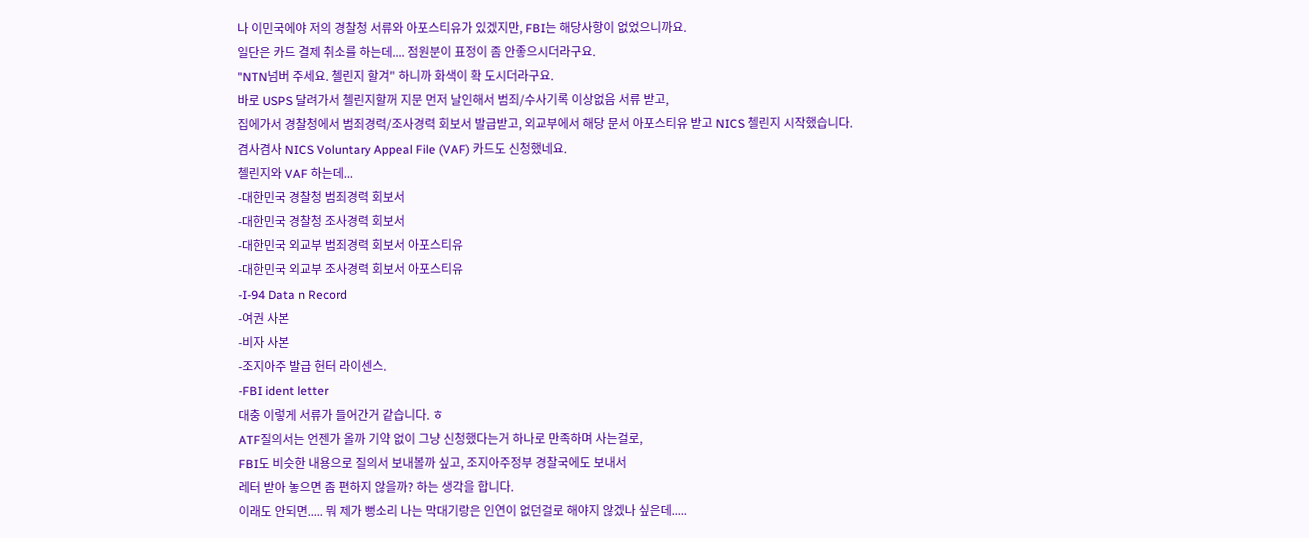나 이민국에야 저의 경찰청 서류와 아포스티유가 있겠지만, FBI는 해당사항이 없었으니까요.
일단은 카드 결제 취소를 하는데.... 점원분이 표정이 좀 안좋으시더라구요.
"NTN넘버 주세요. 첼린지 할겨" 하니까 화색이 확 도시더라구요.
바로 USPS 달려가서 첼린지할꺼 지문 먼저 날인해서 범죄/수사기록 이상없음 서류 받고,
집에가서 경찰청에서 범죄경력/조사경력 회보서 발급받고, 외교부에서 해당 문서 아포스티유 받고 NICS 첼린지 시작했습니다.
겸사겸사 NICS Voluntary Appeal File (VAF) 카드도 신청했네요.
첼린지와 VAF 하는데...
-대한민국 경찰청 범죄경력 회보서
-대한민국 경찰청 조사경력 회보서
-대한민국 외교부 범죄경력 회보서 아포스티유
-대한민국 외교부 조사경력 회보서 아포스티유
-I-94 Data n Record
-여권 사본
-비자 사본
-조지아주 발급 헌터 라이센스.
-FBI ident letter
대충 이렇게 서류가 들어간거 같습니다. ㅎ
ATF질의서는 언젠가 올까 기약 없이 그냥 신청했다는거 하나로 만족하며 사는걸로,
FBI도 비슷한 내용으로 질의서 보내볼까 싶고, 조지아주정부 경찰국에도 보내서
레터 받아 놓으면 좀 편하지 않을까? 하는 생각을 합니다.
이래도 안되면..... 뭐 제가 뻥소리 나는 막대기랑은 인연이 없던걸로 해야지 않겠나 싶은데.....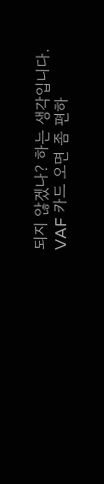되지 않겠나? 하는 생각입니다. VAF 카드 오면 좀 편하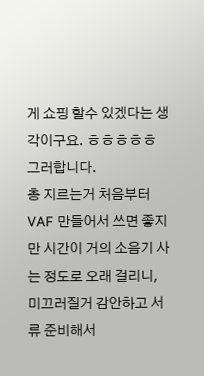게 쇼핑 할수 있겠다는 생각이구요. ㅎㅎㅎㅎㅎ
그러합니다.
총 지르는거 처음부터 VAF 만들어서 쓰면 좋지만 시간이 거의 소음기 사는 정도로 오래 걸리니,
미끄러질거 감안하고 서류 준비해서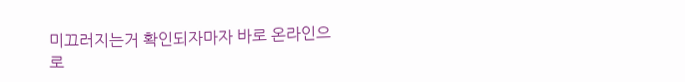미끄러지는거 확인되자마자 바로 온라인으로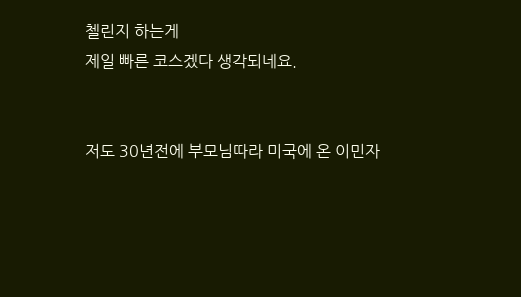첼린지 하는게
제일 빠른 코스겠다 생각되네요.


저도 30년전에 부모님따라 미국에 온 이민자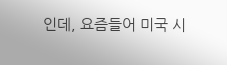인데, 요즘들어 미국 시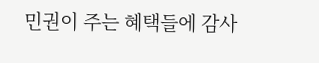민권이 주는 혜택들에 감사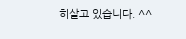히살고 있습니다. ^^